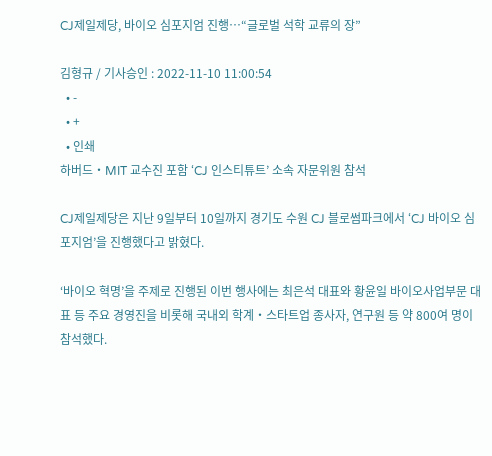CJ제일제당, 바이오 심포지엄 진행…“글로벌 석학 교류의 장”

김형규 / 기사승인 : 2022-11-10 11:00:54
  • -
  • +
  • 인쇄
하버드‧MIT 교수진 포함 ‘CJ 인스티튜트’ 소속 자문위원 참석

CJ제일제당은 지난 9일부터 10일까지 경기도 수원 CJ 블로썸파크에서 ‘CJ 바이오 심포지엄’을 진행했다고 밝혔다.

‘바이오 혁명’을 주제로 진행된 이번 행사에는 최은석 대표와 황윤일 바이오사업부문 대표 등 주요 경영진을 비롯해 국내외 학계‧스타트업 종사자, 연구원 등 약 800여 명이 참석했다.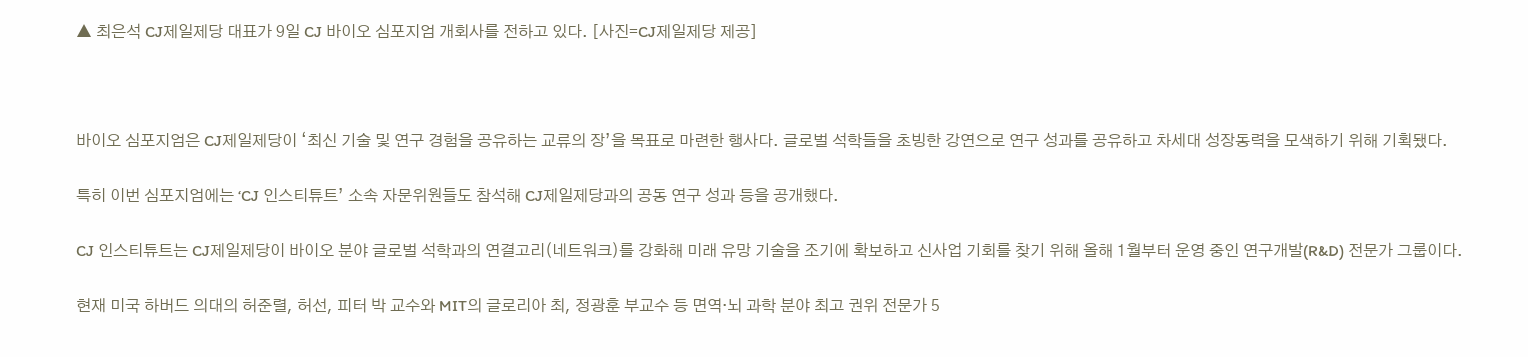▲ 최은석 CJ제일제당 대표가 9일 CJ 바이오 심포지엄 개회사를 전하고 있다. [사진=CJ제일제당 제공]



바이오 심포지엄은 CJ제일제당이 ‘최신 기술 및 연구 경험을 공유하는 교류의 장’을 목표로 마련한 행사다. 글로벌 석학들을 초빙한 강연으로 연구 성과를 공유하고 차세대 성장동력을 모색하기 위해 기획됐다.

특히 이번 심포지엄에는 ‘CJ 인스티튜트’ 소속 자문위원들도 참석해 CJ제일제당과의 공동 연구 성과 등을 공개했다.

CJ 인스티튜트는 CJ제일제당이 바이오 분야 글로벌 석학과의 연결고리(네트워크)를 강화해 미래 유망 기술을 조기에 확보하고 신사업 기회를 찾기 위해 올해 1월부터 운영 중인 연구개발(R&D) 전문가 그룹이다.

현재 미국 하버드 의대의 허준렬, 허선, 피터 박 교수와 MIT의 글로리아 최, 정광훈 부교수 등 면역‧뇌 과학 분야 최고 권위 전문가 5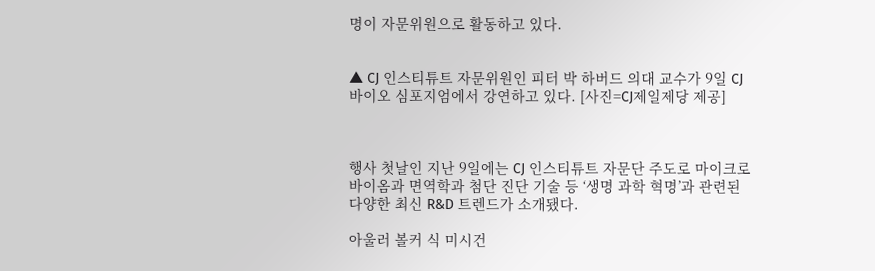명이 자문위원으로 활동하고 있다.


▲ CJ 인스티튜트 자문위원인 피터 박 하버드 의대 교수가 9일 CJ 바이오 심포지엄에서 강연하고 있다. [사진=CJ제일제당 제공]



행사 첫날인 지난 9일에는 CJ 인스티튜트 자문단 주도로 마이크로바이옴과 면역학과 첨단 진단 기술 등 ‘생명 과학 혁명’과 관련된 다양한 최신 R&D 트렌드가 소개됐다.

아울러 볼커 식 미시건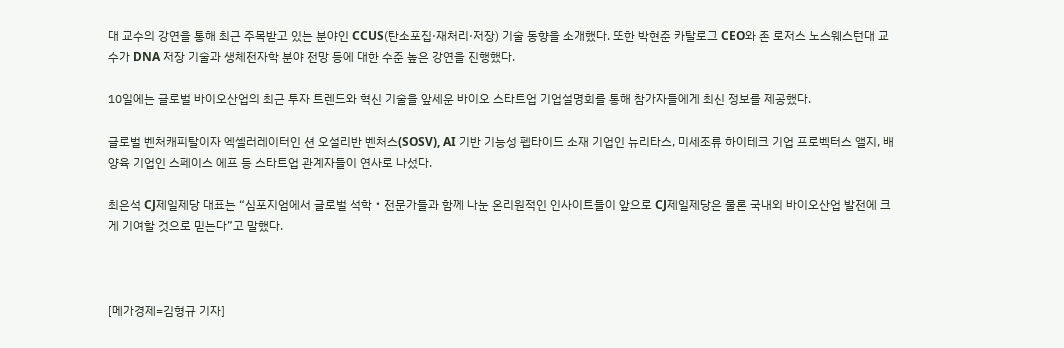대 교수의 강연을 통해 최근 주목받고 있는 분야인 CCUS(탄소포집·재처리·저장) 기술 동향을 소개했다. 또한 박현준 카탈로그 CEO와 존 로저스 노스웨스턴대 교수가 DNA 저장 기술과 생체전자학 분야 전망 등에 대한 수준 높은 강연을 진행했다.

10일에는 글로벌 바이오산업의 최근 투자 트렌드와 혁신 기술을 앞세운 바이오 스타트업 기업설명회를 통해 참가자들에게 최신 정보를 제공했다.

글로벌 벤처캐피탈이자 엑셀러레이터인 션 오설리반 벤처스(SOSV), AI 기반 기능성 펩타이드 소재 기업인 뉴리타스, 미세조류 하이테크 기업 프로벡터스 앨지, 배양육 기업인 스페이스 에프 등 스타트업 관계자들이 연사로 나섰다.

최은석 CJ제일제당 대표는 “심포지엄에서 글로벌 석학‧전문가들과 함께 나눈 온리원적인 인사이트들이 앞으로 CJ제일제당은 물론 국내외 바이오산업 발전에 크게 기여할 것으로 믿는다”고 말했다.



[메가경제=김형규 기자]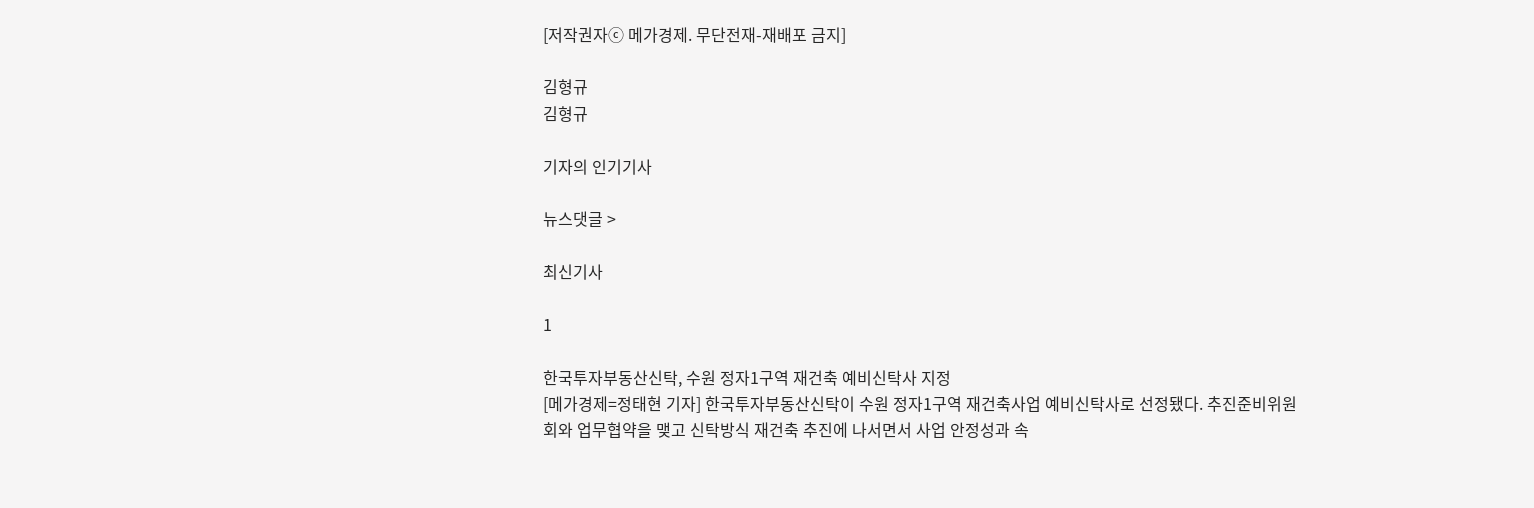[저작권자ⓒ 메가경제. 무단전재-재배포 금지]

김형규
김형규

기자의 인기기사

뉴스댓글 >

최신기사

1

한국투자부동산신탁, 수원 정자1구역 재건축 예비신탁사 지정
[메가경제=정태현 기자] 한국투자부동산신탁이 수원 정자1구역 재건축사업 예비신탁사로 선정됐다. 추진준비위원회와 업무협약을 맺고 신탁방식 재건축 추진에 나서면서 사업 안정성과 속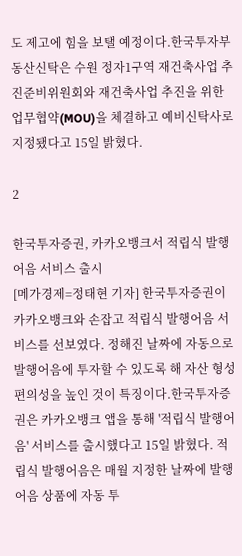도 제고에 힘을 보탤 예정이다.한국투자부동산신탁은 수원 정자1구역 재건축사업 추진준비위원회와 재건축사업 추진을 위한 업무협약(MOU)을 체결하고 예비신탁사로 지정됐다고 15일 밝혔다.

2

한국투자증권, 카카오뱅크서 적립식 발행어음 서비스 출시
[메가경제=정태현 기자] 한국투자증권이 카카오뱅크와 손잡고 적립식 발행어음 서비스를 선보였다. 정해진 날짜에 자동으로 발행어음에 투자할 수 있도록 해 자산 형성 편의성을 높인 것이 특징이다.한국투자증권은 카카오뱅크 앱을 통해 '적립식 발행어음' 서비스를 출시했다고 15일 밝혔다. 적립식 발행어음은 매월 지정한 날짜에 발행어음 상품에 자동 투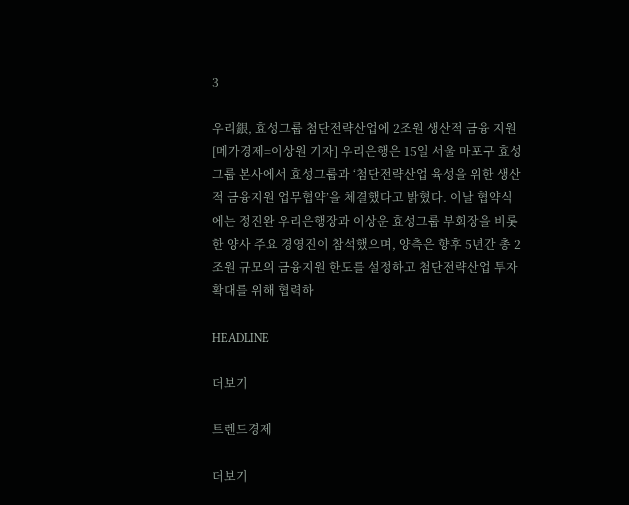3

우리銀, 효성그룹 첨단전략산업에 2조원 생산적 금융 지원
[메가경제=이상원 기자] 우리은행은 15일 서울 마포구 효성그룹 본사에서 효성그룹과 ‘첨단전략산업 육성을 위한 생산적 금융지원 업무협약’을 체결했다고 밝혔다. 이날 협약식에는 정진완 우리은행장과 이상운 효성그룹 부회장을 비롯한 양사 주요 경영진이 참석했으며, 양측은 향후 5년간 총 2조원 규모의 금융지원 한도를 설정하고 첨단전략산업 투자 확대를 위해 협력하

HEADLINE

더보기

트렌드경제

더보기